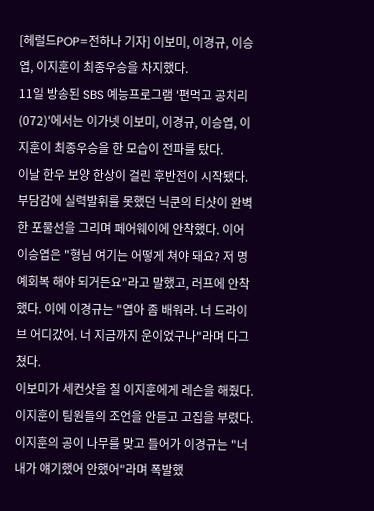[헤럴드POP=전하나 기자] 이보미, 이경규, 이승엽, 이지훈이 최종우승을 차지했다.
11일 방송된 SBS 예능프로그램 '편먹고 공치리(072)'에서는 이가넷 이보미, 이경규, 이승엽, 이지훈이 최종우승을 한 모습이 전파를 탔다.
이날 한우 보양 한상이 걸린 후반전이 시작됐다. 부담감에 실력발휘를 못했던 닉쿤의 티샷이 완벽한 포물선을 그리며 페어웨이에 안착했다. 이어 이승엽은 "형님 여기는 어떻게 쳐야 돼요? 저 명예회복 해야 되거든요"라고 말했고, 러프에 안착했다. 이에 이경규는 "엽아 좀 배워라. 너 드라이브 어디갔어. 너 지금까지 운이었구나"라며 다그쳤다.
이보미가 세컨샷을 칠 이지훈에게 레슨을 해줬다. 이지훈이 팀원들의 조언을 안듣고 고집을 부렸다. 이지훈의 공이 나무를 맞고 들어가 이경규는 "너 내가 얘기했어 안했어"라며 폭발했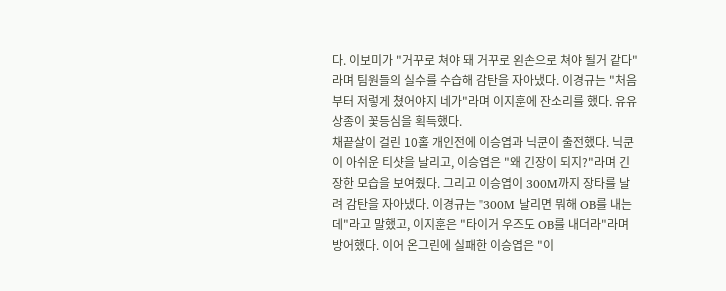다. 이보미가 "거꾸로 쳐야 돼 거꾸로 왼손으로 쳐야 될거 같다"라며 팀원들의 실수를 수습해 감탄을 자아냈다. 이경규는 "처음부터 저렇게 쳤어야지 네가"라며 이지훈에 잔소리를 했다. 유유상종이 꽃등심을 획득했다.
채끝살이 걸린 10홀 개인전에 이승엽과 닉쿤이 출전했다. 닉쿤이 아쉬운 티샷을 날리고, 이승엽은 "왜 긴장이 되지?"라며 긴장한 모습을 보여줬다. 그리고 이승엽이 300M까지 장타를 날려 감탄을 자아냈다. 이경규는 "300M 날리면 뭐해 OB를 내는데"라고 말했고, 이지훈은 "타이거 우즈도 OB를 내더라"라며 방어했다. 이어 온그린에 실패한 이승엽은 "이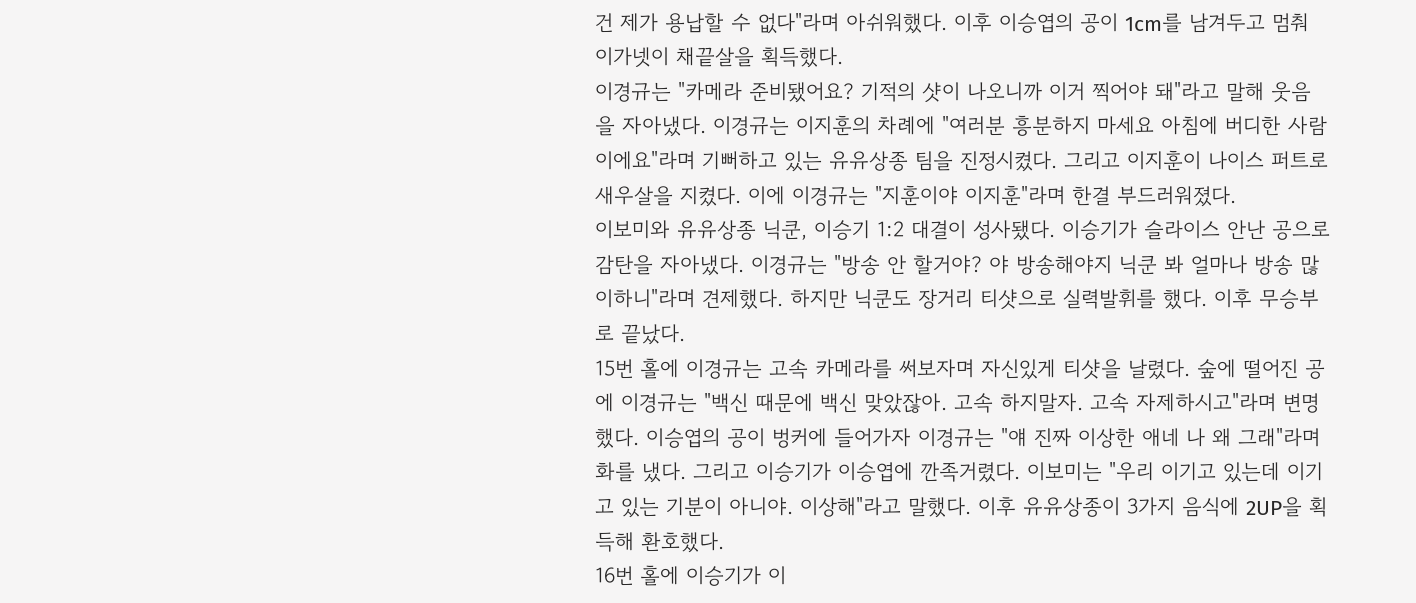건 제가 용납할 수 없다"라며 아쉬워했다. 이후 이승엽의 공이 1cm를 남겨두고 멈춰 이가넷이 채끝살을 획득했다.
이경규는 "카메라 준비됐어요? 기적의 샷이 나오니까 이거 찍어야 돼"라고 말해 웃음을 자아냈다. 이경규는 이지훈의 차례에 "여러분 흥분하지 마세요 아침에 버디한 사람이에요"라며 기뻐하고 있는 유유상종 팀을 진정시켰다. 그리고 이지훈이 나이스 퍼트로 새우살을 지켰다. 이에 이경규는 "지훈이야 이지훈"라며 한결 부드러워졌다.
이보미와 유유상종 닉쿤, 이승기 1:2 대결이 성사됐다. 이승기가 슬라이스 안난 공으로 감탄을 자아냈다. 이경규는 "방송 안 할거야? 야 방송해야지 닉쿤 봐 얼마나 방송 많이하니"라며 견제했다. 하지만 닉쿤도 장거리 티샷으로 실력발휘를 했다. 이후 무승부로 끝났다.
15번 홀에 이경규는 고속 카메라를 써보자며 자신있게 티샷을 날렸다. 숲에 떨어진 공에 이경규는 "백신 때문에 백신 맞았잖아. 고속 하지말자. 고속 자제하시고"라며 변명했다. 이승엽의 공이 벙커에 들어가자 이경규는 "얘 진짜 이상한 애네 나 왜 그래"라며 화를 냈다. 그리고 이승기가 이승엽에 깐족거렸다. 이보미는 "우리 이기고 있는데 이기고 있는 기분이 아니야. 이상해"라고 말했다. 이후 유유상종이 3가지 음식에 2UP을 획득해 환호했다.
16번 홀에 이승기가 이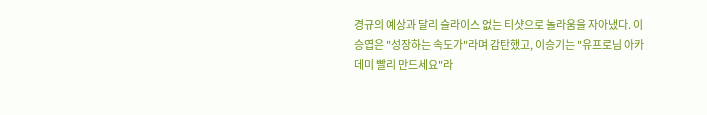경규의 예상과 달리 슬라이스 없는 티샷으로 놀라움을 자아냈다. 이승엽은 "성장하는 속도가"라며 감탄했고, 이승기는 "유프로님 아카데미 빨리 만드세요"라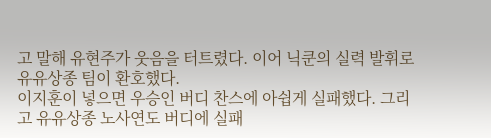고 말해 유현주가 웃음을 터트렸다. 이어 닉쿤의 실력 발휘로 유유상종 팀이 환호했다.
이지훈이 넣으면 우승인 버디 찬스에 아쉽게 실패했다. 그리고 유유상종 노사연도 버디에 실패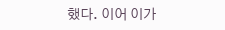했다. 이어 이가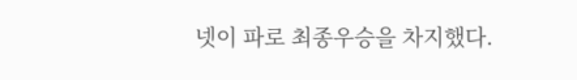넷이 파로 최종우승을 차지했다.